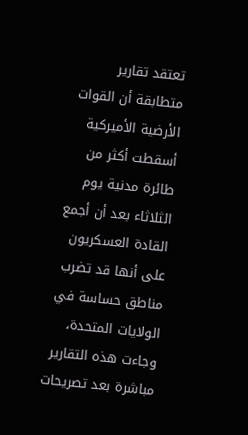تعتقد تقارير متطابقة أن القوات الأرضية الأميركية أسقطت أكثر من طائرة مدنية يوم الثلاثاء بعد أن أجمع القادة العسكريون على أنها قد تضرب مناطق حساسة في الولايات المتحدة، وجاءت هذه التقارير مباشرة بعد تصريحات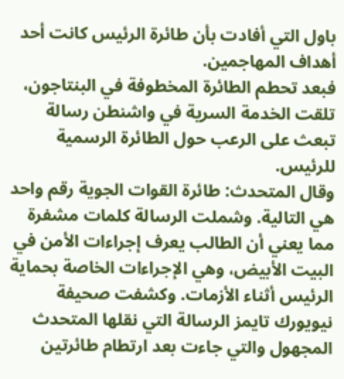باول التي أفادت بأن طائرة الرئيس كانت أحد أهداف المهاجمين.
فبعد تحطم الطائرة المخطوفة في البنتاجون، تلقت الخدمة السرية في واشنطن رسالة تبعث على الرعب حول الطائرة الرسمية للرئيس.
وقال المتحدث: طائرة القوات الجوية رقم واحد هي التالية. وشملت الرسالة كلمات مشفرة مما يعني أن الطالب يعرف إجراءات الأمن في البيت الأبيض، وهي الإجراءات الخاصة بحماية الرئيس أثناء الأزمات. وكشفت صحيفة نيويورك تايمز الرسالة التي نقلها المتحدث المجهول والتي جاءت بعد ارتطام طائرتين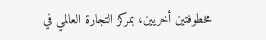مخطوفتين أخريين، بمركز التجارة العالمي في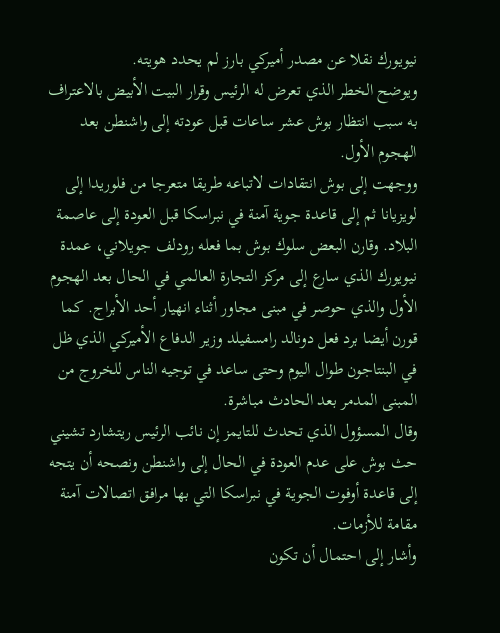نيويورك نقلا عن مصدر أميركي بارز لم يحدد هويته.
ويوضح الخطر الذي تعرض له الرئيس وقرار البيت الأبيض بالاعتراف به سبب انتظار بوش عشر ساعات قبل عودته إلى واشنطن بعد الهجوم الأول.
ووجهت إلى بوش انتقادات لاتباعه طريقا متعرجا من فلوريدا إلى لويزيانا ثم إلى قاعدة جوية آمنة في نبراسكا قبل العودة إلى عاصمة البلاد. وقارن البعض سلوك بوش بما فعله رودلف جويلاني، عمدة نيويورك الذي سارع إلى مركز التجارة العالمي في الحال بعد الهجوم الأول والذي حوصر في مبنى مجاور أثناء انهيار أحد الأبراج. كما قورن أيضا برد فعل دونالد رامسفيلد وزير الدفاع الأميركي الذي ظل في البنتاجون طوال اليوم وحتى ساعد في توجيه الناس للخروج من المبنى المدمر بعد الحادث مباشرة.
وقال المسؤول الذي تحدث للتايمز إن نائب الرئيس ريتشارد تشيني حث بوش على عدم العودة في الحال إلى واشنطن ونصحه أن يتجه إلى قاعدة أوفوت الجوية في نبراسكا التي بها مرافق اتصالات آمنة مقامة للأزمات.
وأشار إلى احتمال أن تكون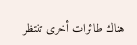هناك طائرات أخرى تنتظر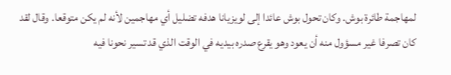لمهاجمة طائرة بوش. وكان تحول بوش عائدا إلى لويزيانا هدفه تضليل أي مهاجمين لأنه لم يكن متوقعا. وقال لقد كان تصرفا غير مسؤول منه أن يعود وهو يقرع صدره بيديه في الوقت الذي قد تسير نحونا فيه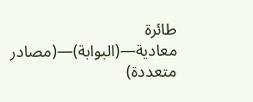طائرة معادية—(البوابة)—(مصادر متعددة)